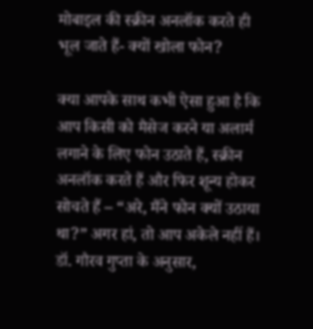मोबाइल की स्क्रीन अनलॉक करते ही भूल जाते हैं- क्यों खोला फोन?

क्या आपके साथ कभी ऐसा हुआ है कि आप किसी को मैसेज करने या अलार्म लगाने के लिए फोन उठाते हैं, स्क्रीन अनलॉक करते हैं और फिर शून्य होकर सोचते हैं – “अरे, मैंने फोन क्यों उठाया था?” अगर हां, तो आप अकेले नहीं हैं। डॉ. गौरव गुप्ता के अनुसार,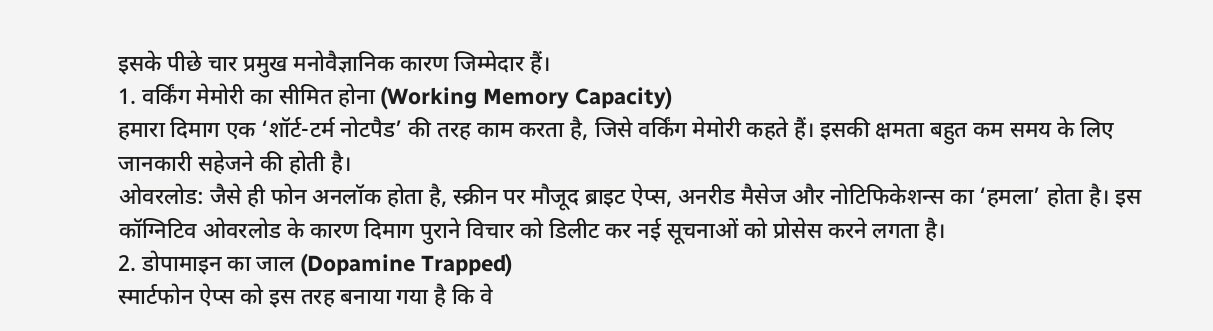इसके पीछे चार प्रमुख मनोवैज्ञानिक कारण जिम्मेदार हैं।
1. वर्किंग मेमोरी का सीमित होना (Working Memory Capacity)
हमारा दिमाग एक ‘शॉर्ट-टर्म नोटपैड’ की तरह काम करता है, जिसे वर्किंग मेमोरी कहते हैं। इसकी क्षमता बहुत कम समय के लिए जानकारी सहेजने की होती है।
ओवरलोड: जैसे ही फोन अनलॉक होता है, स्क्रीन पर मौजूद ब्राइट ऐप्स, अनरीड मैसेज और नोटिफिकेशन्स का ‘हमला’ होता है। इस कॉग्निटिव ओवरलोड के कारण दिमाग पुराने विचार को डिलीट कर नई सूचनाओं को प्रोसेस करने लगता है।
2. डोपामाइन का जाल (Dopamine Trapped)
स्मार्टफोन ऐप्स को इस तरह बनाया गया है कि वे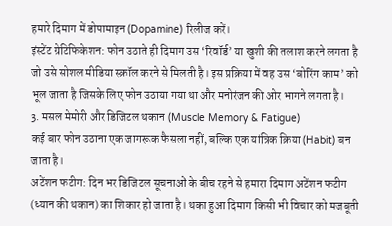हमारे दिमाग में डोपामाइन (Dopamine) रिलीज करें।
इंस्टेंट ग्रेटिफिकेशन: फोन उठाते ही दिमाग उस ‘रिवॉर्ड’ या खुशी की तलाश करने लगता है जो उसे सोशल मीडिया स्क्रॉल करने से मिलती है। इस प्रक्रिया में वह उस ‘बोरिंग काम’ को भूल जाता है जिसके लिए फोन उठाया गया था और मनोरंजन की ओर भागने लगता है।
3. मसल मेमोरी और डिजिटल थकान (Muscle Memory & Fatigue)
कई बार फोन उठाना एक जागरूक फैसला नहीं, बल्कि एक यांत्रिक क्रिया (Habit) बन जाता है।
अटेंशन फटीग: दिन भर डिजिटल सूचनाओं के बीच रहने से हमारा दिमाग अटेंशन फटीग (ध्यान की थकान) का शिकार हो जाता है। थका हुआ दिमाग किसी भी विचार को मजबूती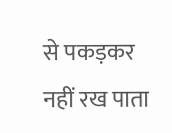से पकड़कर नहीं रख पाता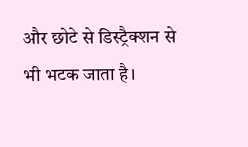और छोटे से डिस्ट्रैक्शन से भी भटक जाता है।